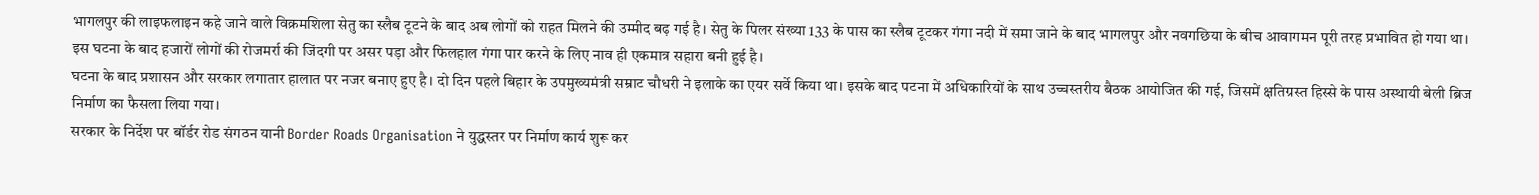भागलपुर की लाइफलाइन कहे जाने वाले विक्रमशिला सेतु का स्लैब टूटने के बाद अब लोगों को राहत मिलने की उम्मीद बढ़ गई है। सेतु के पिलर संख्या 133 के पास का स्लैब टूटकर गंगा नदी में समा जाने के बाद भागलपुर और नवगछिया के बीच आवागमन पूरी तरह प्रभावित हो गया था। इस घटना के बाद हजारों लोगों की रोजमर्रा की जिंदगी पर असर पड़ा और फिलहाल गंगा पार करने के लिए नाव ही एकमात्र सहारा बनी हुई है।
घटना के बाद प्रशासन और सरकार लगातार हालात पर नजर बनाए हुए है। दो दिन पहले बिहार के उपमुख्यमंत्री सम्राट चौधरी ने इलाके का एयर सर्वे किया था। इसके बाद पटना में अधिकारियों के साथ उच्चस्तरीय बैठक आयोजित की गई, जिसमें क्षतिग्रस्त हिस्से के पास अस्थायी बेली ब्रिज निर्माण का फैसला लिया गया।
सरकार के निर्देश पर बॉर्डर रोड संगठन यानी Border Roads Organisation ने युद्धस्तर पर निर्माण कार्य शुरू कर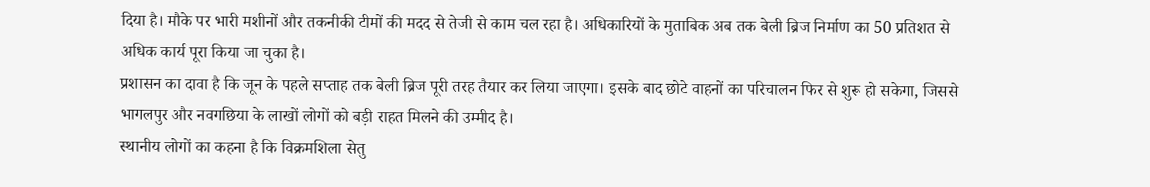दिया है। मौके पर भारी मशीनों और तकनीकी टीमों की मदद से तेजी से काम चल रहा है। अधिकारियों के मुताबिक अब तक बेली ब्रिज निर्माण का 50 प्रतिशत से अधिक कार्य पूरा किया जा चुका है।
प्रशासन का दावा है कि जून के पहले सप्ताह तक बेली ब्रिज पूरी तरह तैयार कर लिया जाएगा। इसके बाद छोटे वाहनों का परिचालन फिर से शुरू हो सकेगा, जिससे भागलपुर और नवगछिया के लाखों लोगों को बड़ी राहत मिलने की उम्मीद है।
स्थानीय लोगों का कहना है कि विक्रमशिला सेतु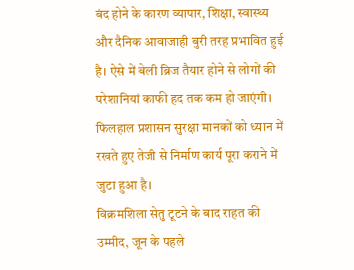बंद होने के कारण व्यापार, शिक्षा, स्वास्थ्य और दैनिक आवाजाही बुरी तरह प्रभावित हुई है। ऐसे में बेली ब्रिज तैयार होने से लोगों की परेशानियां काफी हद तक कम हो जाएंगी। फिलहाल प्रशासन सुरक्षा मानकों को ध्यान में रखते हुए तेजी से निर्माण कार्य पूरा कराने में जुटा हुआ है।
विक्रमशिला सेतु टूटने के बाद राहत की उम्मीद, जून के पहले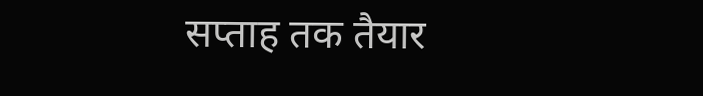सप्ताह तक तैयार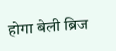होगा बेली ब्रिज